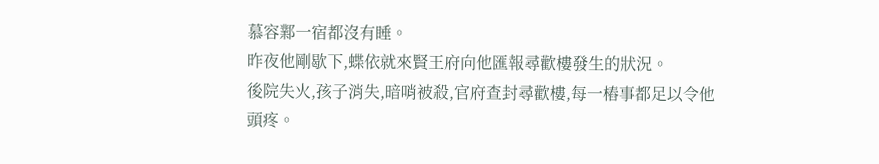慕容鄴一宿都沒有睡。
昨夜他剛歇下,蝶依就來賢王府向他匯報尋歡樓發生的狀況。
後院失火,孩子消失,暗哨被殺,官府查封尋歡樓,每一樁事都足以令他頭疼。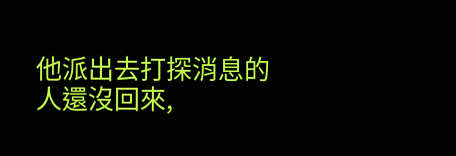他派出去打探消息的人還沒回來,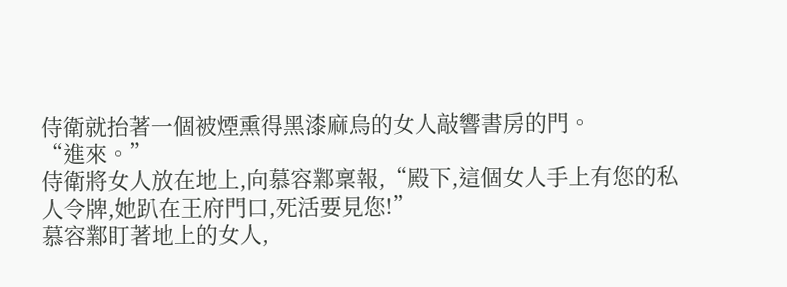侍衛就抬著一個被煙熏得黑漆麻烏的女人敲響書房的門。
“進來。”
侍衛將女人放在地上,向慕容鄴稟報,“殿下,這個女人手上有您的私人令牌,她趴在王府門口,死活要見您!”
慕容鄴盯著地上的女人,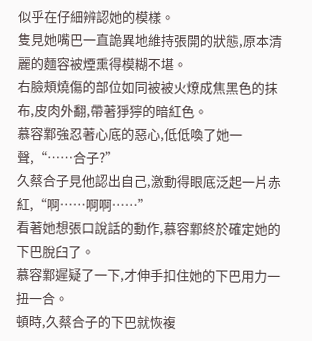似乎在仔細辨認她的模樣。
隻見她嘴巴一直詭異地維持張開的狀態,原本清麗的麵容被煙熏得模糊不堪。
右臉頰燒傷的部位如同被被火燎成焦黑色的抹布,皮肉外翻,帶著猙獰的暗紅色。
慕容鄴強忍著心底的惡心,低低喚了她一聲,“……合子?”
久蔡合子見他認出自己,激動得眼底泛起一片赤紅,“啊……啊啊……”
看著她想張口說話的動作,慕容鄴終於確定她的下巴脫臼了。
慕容鄴遲疑了一下,才伸手扣住她的下巴用力一扭一合。
頓時,久蔡合子的下巴就恢複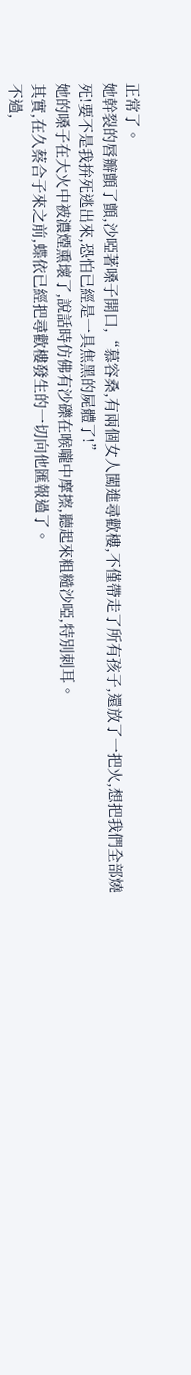正常了。
她幹裂的唇瓣顫了顫,沙啞著嗓子開口,“慕容桑,有兩個女人闖進尋歡樓,不僅帶走了所有孩子,還放了一把火,想把我們全部燒死!要不是我拚死逃出來,恐怕已經是一具焦黑的屍體了!”
她的嗓子在大火中被濃煙熏壞了,說話時仿佛有沙礫在喉嚨中摩擦,聽起來粗糙沙啞,特別刺耳。
其實,在久蔡合子來之前,蝶依已經把尋歡樓發生的一切向他匯報過了。
不過,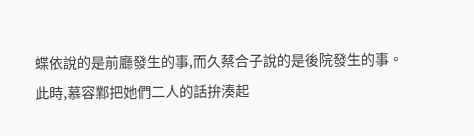蝶依說的是前廳發生的事,而久蔡合子說的是後院發生的事。
此時,慕容鄴把她們二人的話拚湊起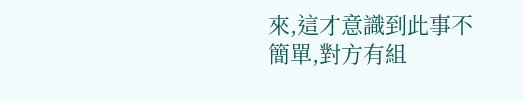來,這才意識到此事不簡單,對方有組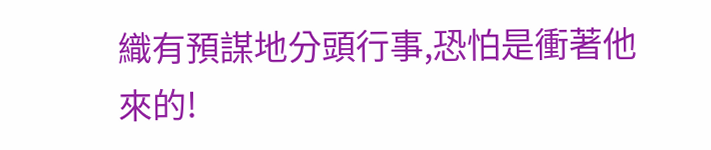織有預謀地分頭行事,恐怕是衝著他來的!